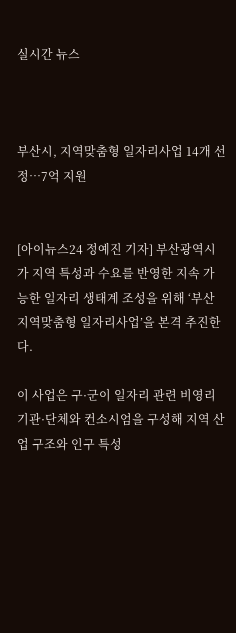실시간 뉴스



부산시, 지역맞춤형 일자리사업 14개 선정…7억 지원


[아이뉴스24 정예진 기자] 부산광역시가 지역 특성과 수요를 반영한 지속 가능한 일자리 생태계 조성을 위해 ‘부산 지역맞춤형 일자리사업’을 본격 추진한다.

이 사업은 구·군이 일자리 관련 비영리기관·단체와 컨소시엄을 구성해 지역 산업 구조와 인구 특성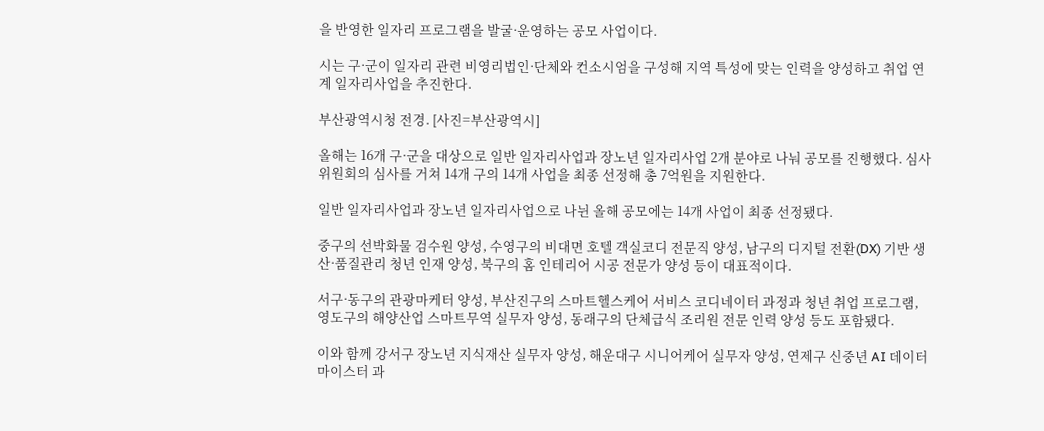을 반영한 일자리 프로그램을 발굴·운영하는 공모 사업이다.

시는 구·군이 일자리 관련 비영리법인·단체와 컨소시엄을 구성해 지역 특성에 맞는 인력을 양성하고 취업 연계 일자리사업을 추진한다.

부산광역시청 전경. [사진=부산광역시]

올해는 16개 구·군을 대상으로 일반 일자리사업과 장노년 일자리사업 2개 분야로 나눠 공모를 진행했다. 심사위원회의 심사를 거쳐 14개 구의 14개 사업을 최종 선정해 총 7억원을 지원한다.

일반 일자리사업과 장노년 일자리사업으로 나뉜 올해 공모에는 14개 사업이 최종 선정됐다.

중구의 선박화물 검수원 양성, 수영구의 비대면 호텔 객실코디 전문직 양성, 남구의 디지털 전환(DX) 기반 생산·품질관리 청년 인재 양성, 북구의 홈 인테리어 시공 전문가 양성 등이 대표적이다.

서구·동구의 관광마케터 양성, 부산진구의 스마트헬스케어 서비스 코디네이터 과정과 청년 취업 프로그램, 영도구의 해양산업 스마트무역 실무자 양성, 동래구의 단체급식 조리원 전문 인력 양성 등도 포함됐다.

이와 함께 강서구 장노년 지식재산 실무자 양성, 해운대구 시니어케어 실무자 양성, 연제구 신중년 AI 데이터 마이스터 과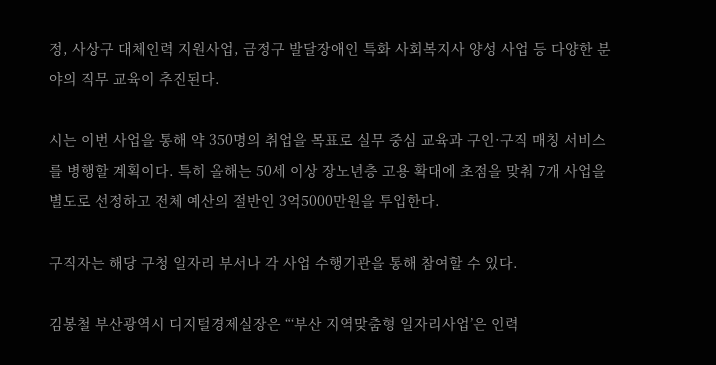정, 사상구 대체인력 지원사업, 금정구 발달장애인 특화 사회복지사 양성 사업 등 다양한 분야의 직무 교육이 추진된다.

시는 이번 사업을 통해 약 350명의 취업을 목표로 실무 중심 교육과 구인·구직 매칭 서비스를 병행할 계획이다. 특히 올해는 50세 이상 장노년층 고용 확대에 초점을 맞춰 7개 사업을 별도로 선정하고 전체 예산의 절반인 3억5000만원을 투입한다.

구직자는 해당 구청 일자리 부서나 각 사업 수행기관을 통해 참여할 수 있다.

김봉철 부산광역시 디지털경제실장은 “‘부산 지역맞춤형 일자리사업’은 인력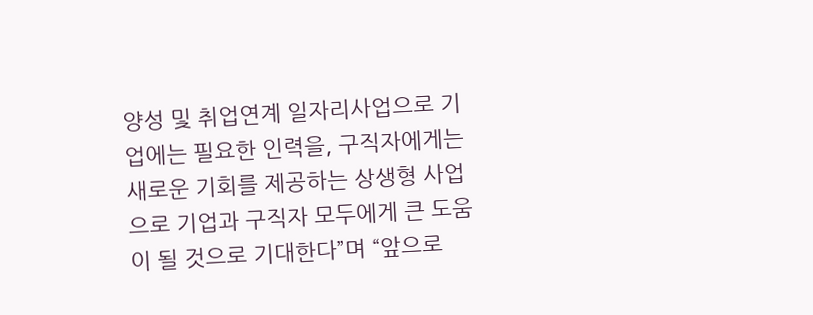양성 및 취업연계 일자리사업으로 기업에는 필요한 인력을, 구직자에게는 새로운 기회를 제공하는 상생형 사업으로 기업과 구직자 모두에게 큰 도움이 될 것으로 기대한다”며 “앞으로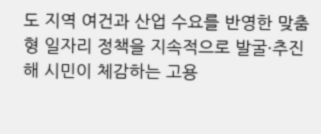도 지역 여건과 산업 수요를 반영한 맞춤형 일자리 정책을 지속적으로 발굴·추진해 시민이 체감하는 고용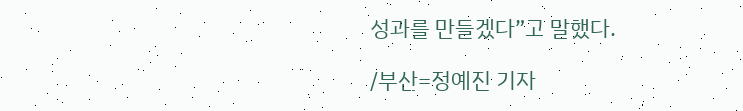성과를 만들겠다”고 말했다.

/부산=정예진 기자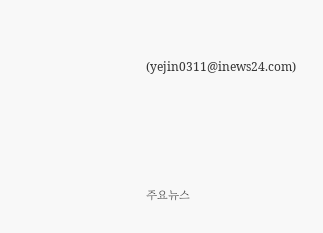(yejin0311@inews24.com)




주요뉴스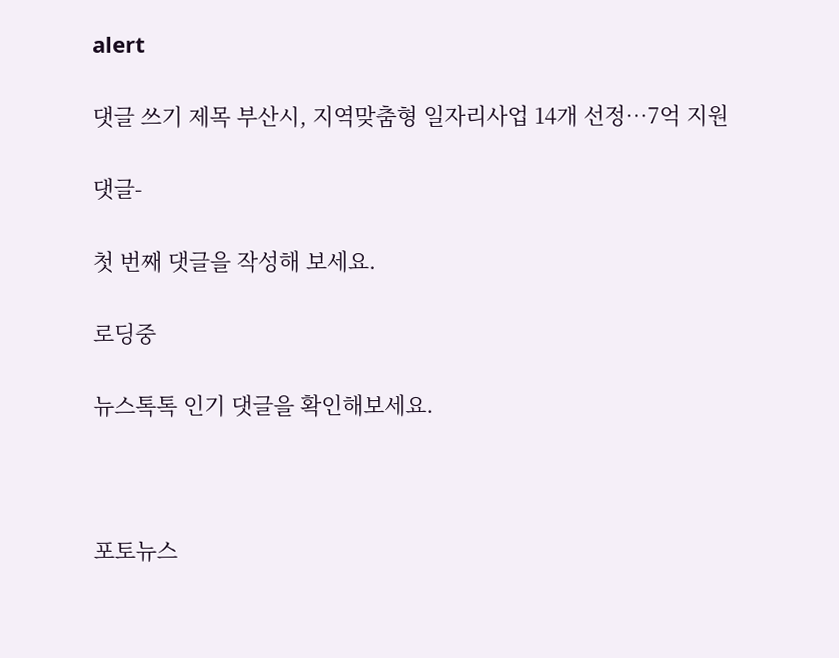alert

댓글 쓰기 제목 부산시, 지역맞춤형 일자리사업 14개 선정…7억 지원

댓글-

첫 번째 댓글을 작성해 보세요.

로딩중

뉴스톡톡 인기 댓글을 확인해보세요.



포토뉴스